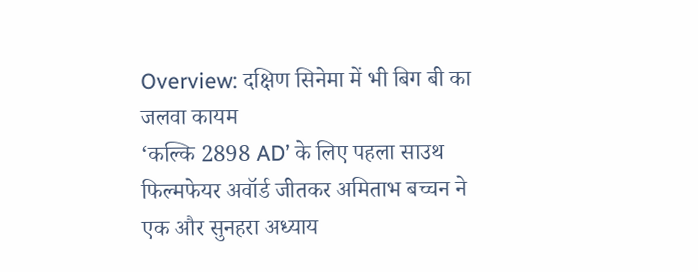Overview: दक्षिण सिनेमा में भी बिग बी का जलवा कायम
‘कल्कि 2898 AD’ के लिए पहला साउथ फिल्मफेयर अवॉर्ड जीतकर अमिताभ बच्चन ने एक और सुनहरा अध्याय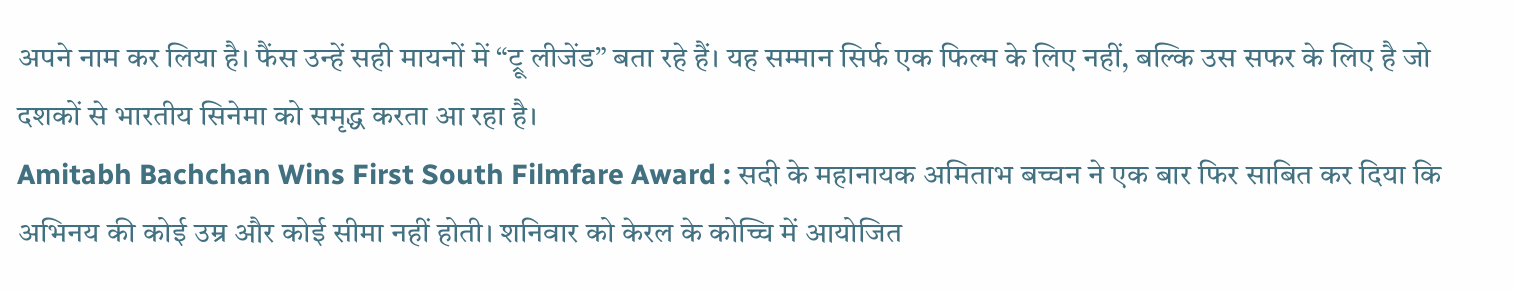अपने नाम कर लिया है। फैंस उन्हें सही मायनों में “ट्रू लीजेंड” बता रहे हैं। यह सम्मान सिर्फ एक फिल्म के लिए नहीं, बल्कि उस सफर के लिए है जो दशकों से भारतीय सिनेमा को समृद्ध करता आ रहा है।
Amitabh Bachchan Wins First South Filmfare Award : सदी के महानायक अमिताभ बच्चन ने एक बार फिर साबित कर दिया कि अभिनय की कोई उम्र और कोई सीमा नहीं होती। शनिवार को केरल के कोच्चि में आयोजित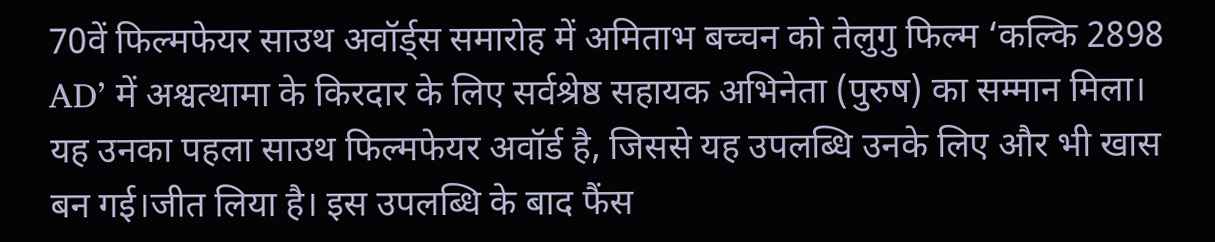70वें फिल्मफेयर साउथ अवॉर्ड्स समारोह में अमिताभ बच्चन को तेलुगु फिल्म ‘कल्कि 2898 AD’ में अश्वत्थामा के किरदार के लिए सर्वश्रेष्ठ सहायक अभिनेता (पुरुष) का सम्मान मिला। यह उनका पहला साउथ फिल्मफेयर अवॉर्ड है, जिससे यह उपलब्धि उनके लिए और भी खास बन गई।जीत लिया है। इस उपलब्धि के बाद फैंस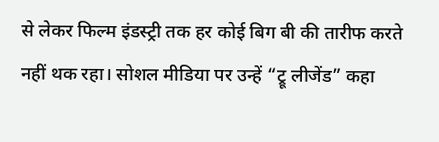से लेकर फिल्म इंडस्ट्री तक हर कोई बिग बी की तारीफ करते नहीं थक रहा। सोशल मीडिया पर उन्हें “ट्रू लीजेंड” कहा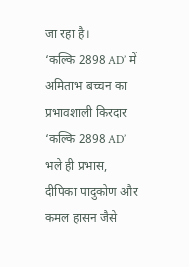जा रहा है।
‘कल्कि 2898 AD’ में अमिताभ बच्चन का प्रभावशाली किरदार
‘कल्कि 2898 AD’ भले ही प्रभास, दीपिका पादुकोण और कमल हासन जैसे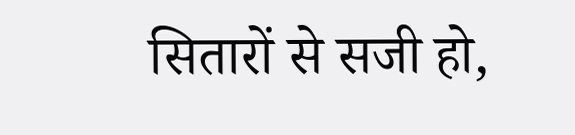सितारों से सजी हो,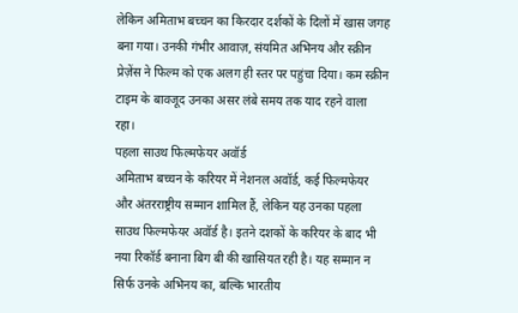लेकिन अमिताभ बच्चन का किरदार दर्शकों के दिलों में खास जगह बना गया। उनकी गंभीर आवाज़, संयमित अभिनय और स्क्रीन प्रेज़ेंस ने फिल्म को एक अलग ही स्तर पर पहुंचा दिया। कम स्क्रीन टाइम के बावजूद उनका असर लंबे समय तक याद रहने वाला रहा।
पहला साउथ फिल्मफेयर अवॉर्ड
अमिताभ बच्चन के करियर में नेशनल अवॉर्ड, कई फिल्मफेयर और अंतरराष्ट्रीय सम्मान शामिल हैं, लेकिन यह उनका पहला साउथ फिल्मफेयर अवॉर्ड है। इतने दशकों के करियर के बाद भी नया रिकॉर्ड बनाना बिग बी की खासियत रही है। यह सम्मान न सिर्फ उनके अभिनय का, बल्कि भारतीय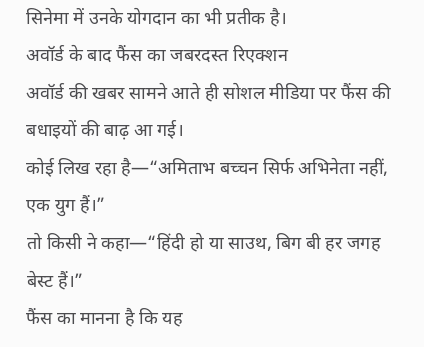सिनेमा में उनके योगदान का भी प्रतीक है।
अवॉर्ड के बाद फैंस का जबरदस्त रिएक्शन
अवॉर्ड की खबर सामने आते ही सोशल मीडिया पर फैंस की बधाइयों की बाढ़ आ गई।
कोई लिख रहा है—“अमिताभ बच्चन सिर्फ अभिनेता नहीं, एक युग हैं।”
तो किसी ने कहा—“हिंदी हो या साउथ, बिग बी हर जगह बेस्ट हैं।”
फैंस का मानना है कि यह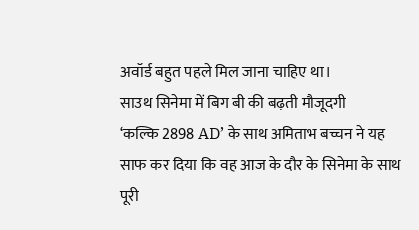अवॉर्ड बहुत पहले मिल जाना चाहिए था।
साउथ सिनेमा में बिग बी की बढ़ती मौजूदगी
‘कल्कि 2898 AD’ के साथ अमिताभ बच्चन ने यह साफ कर दिया कि वह आज के दौर के सिनेमा के साथ पूरी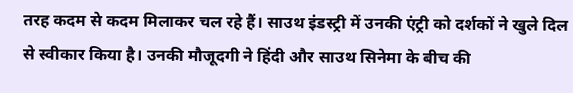तरह कदम से कदम मिलाकर चल रहे हैं। साउथ इंडस्ट्री में उनकी एंट्री को दर्शकों ने खुले दिल से स्वीकार किया है। उनकी मौजूदगी ने हिंदी और साउथ सिनेमा के बीच की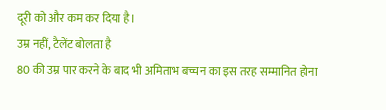दूरी को और कम कर दिया है।
उम्र नहीं, टैलेंट बोलता है
80 की उम्र पार करने के बाद भी अमिताभ बच्चन का इस तरह सम्मानित होना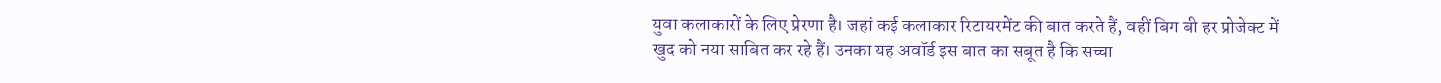युवा कलाकारों के लिए प्रेरणा है। जहां कई कलाकार रिटायरमेंट की बात करते हैं, वहीं बिग बी हर प्रोजेक्ट में खुद को नया साबित कर रहे हैं। उनका यह अवॉर्ड इस बात का सबूत है कि सच्चा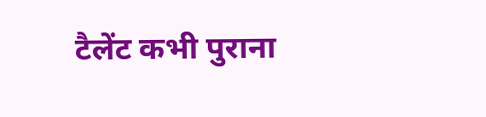टैलेंट कभी पुराना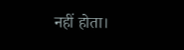नहीं होता।